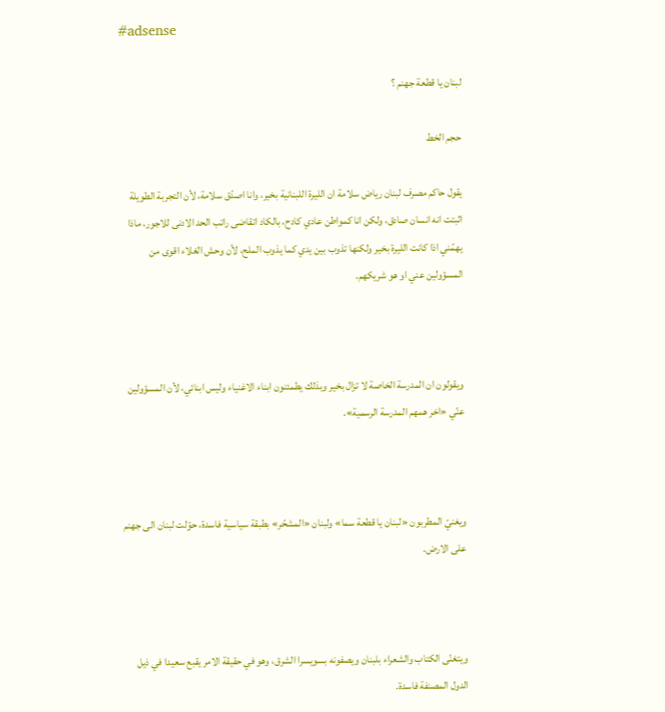#adsense

لبنان يا قطعة جهنم ؟

حجم الخط

يقول حاكم مصرف لبنان رياض سلامة ان الليرة اللبنانية بخير، وانا اصدّق سلامة، لأن التجربة الطويلة اثبتت انه انسان صادق، ولكن انا كمواطن عادي كادح، بالكاد اتقاضى راتب الحد الادنى للاجور، ماذا يهمّني اذا كانت الليرة بخير ولكنها تذوب بين يدي كما يذوب الملح، لأن وحش الغلاء اقوى من المسؤولين عني او هو شريكهم.



ويقولون ان المدرسة الخاصة لا تزال بخير وبذلك يطمئنون ابناء الاغنياء وليس ابنائي، لأن المسؤولين عنّي «اخر همهم المدرسة الرسمية».



ويغنيّ المطربون «لبنان يا قطعة سما» ولبنان «المشحّر» بطبقة سياسية فاسدة، حوّلت لبنان الى جهنم على الارض.



ويتغنّى الكتاب والشعراء بلبنان ويصفونه بسويسرا الشرق، وهو في حقيقة الامر يقبع سعيدا في ذيل الدول المصنفة فاسدة.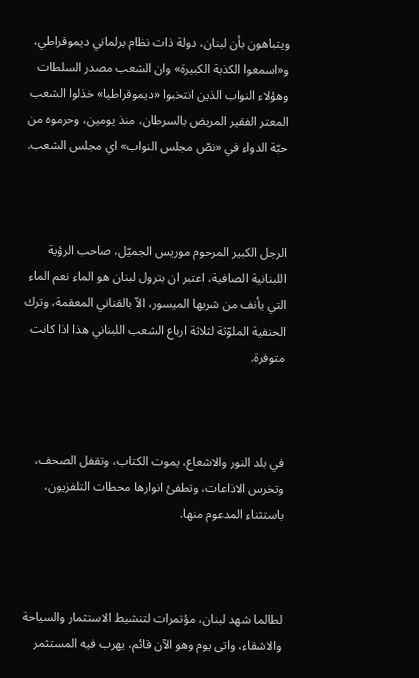ويتباهون بأن لبنان، دولة ذات نظام برلماني ديموقراطي، و«اسمعوا الكذبة الكبيرة» وان الشعب مصدر السلطات وهؤلاء النواب الذين انتخبوا «ديموقراطيا» خذلوا الشعب المعتر الفقير المريض بالسرطان، منذ يومين، وحرموه من حبّة الدواء في «نصّ مجلس النواب» اي مجلس الشعب.



الرجل الكبير المرحوم موريس الجميّل، صاحب الرؤية اللبنانية الصافية، اعتبر ان بترول لبنان هو الماء نعم الماء التي يأنف من شربها الميسور، الاّ بالقناني المعقمة، وترك الحنفية الملوّثة لثلاثة ارباع الشعب اللبناني هذا اذا كانت متوفرة.



في بلد النور والاشعاع، يموت الكتاب، وتقفل الصحف، وتخرس الاذاعات، وتطفئ انوارها محطات التلفزيون، باستثناء المدعوم منها.



لطالما شهد لبنان، مؤتمرات لتنشيط الاستثمار والسياحة والاشقاء، واتى يوم وهو الآن قائم، يهرب فيه المستثمر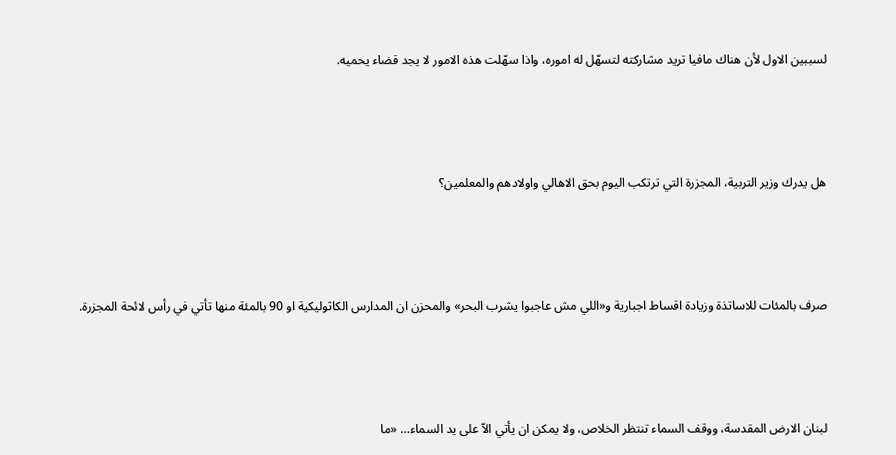لسببين الاول لأن هناك مافيا تريد مشاركته لتسهّل له اموره، واذا سهّلت هذه الامور لا يجد قضاء يحميه.



هل يدرك وزير التربية، المجزرة التي ترتكب اليوم بحق الاهالي واولادهم والمعلمين؟



صرف بالمئات للاساتذة وزيادة اقساط اجبارية و«اللي مش عاجبوا يشرب البحر» والمحزن ان المدارس الكاثوليكية او 90 بالمئة منها تأتي في رأس لائحة المجزرة.



لبنان الارض المقدسة، ووقف السماء تنتظر الخلاص، ولا يمكن ان يأتي الاّ على يد السماء… «ما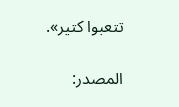تتعبوا كتير».

المصدر: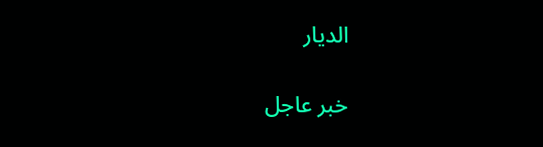الديار

خبر عاجل